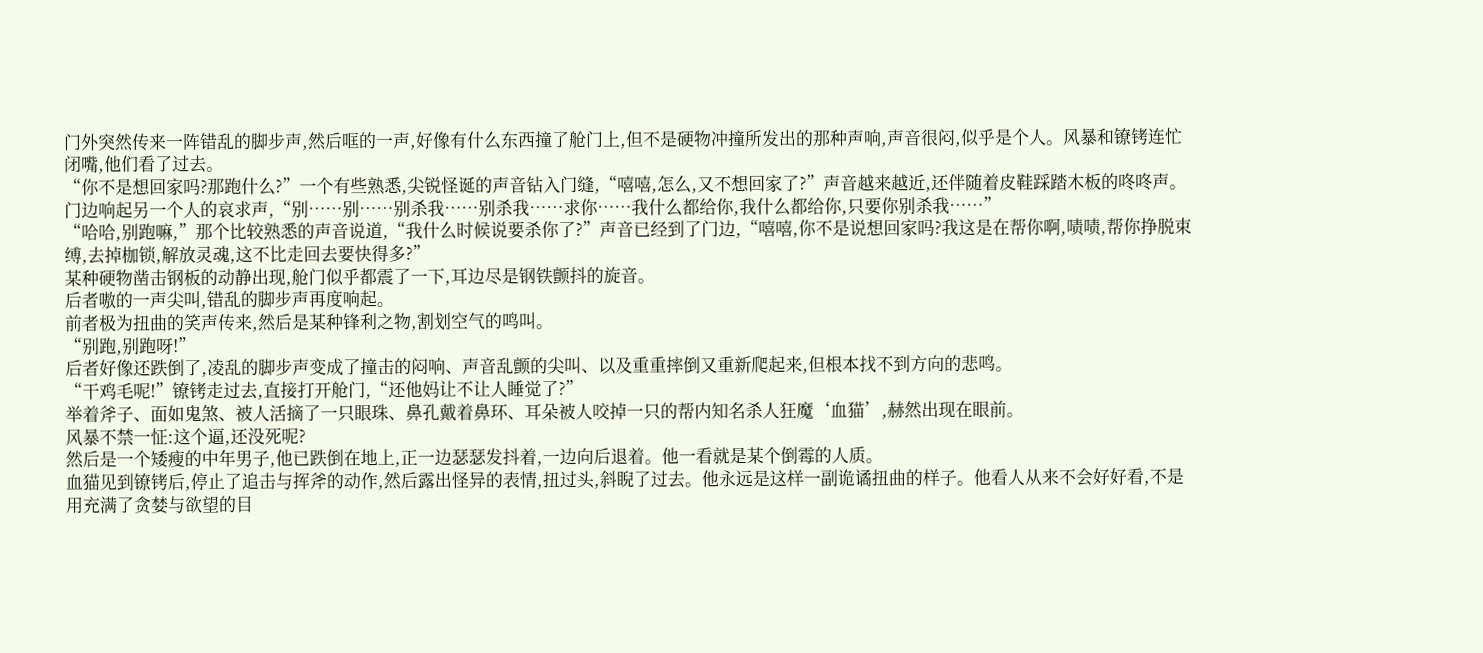门外突然传来一阵错乱的脚步声,然后哐的一声,好像有什么东西撞了舱门上,但不是硬物冲撞所发出的那种声响,声音很闷,似乎是个人。风暴和镣铐连忙闭嘴,他们看了过去。
“你不是想回家吗?那跑什么?”一个有些熟悉,尖锐怪诞的声音钻入门缝,“嘻嘻,怎么,又不想回家了?”声音越来越近,还伴随着皮鞋踩踏木板的咚咚声。
门边响起另一个人的哀求声,“别……别……别杀我……别杀我……求你……我什么都给你,我什么都给你,只要你别杀我……”
“哈哈,别跑嘛,”那个比较熟悉的声音说道,“我什么时候说要杀你了?”声音已经到了门边,“嘻嘻,你不是说想回家吗?我这是在帮你啊,啧啧,帮你挣脱束缚,去掉枷锁,解放灵魂,这不比走回去要快得多?”
某种硬物凿击钢板的动静出现,舱门似乎都震了一下,耳边尽是钢铁颤抖的旋音。
后者嗷的一声尖叫,错乱的脚步声再度响起。
前者极为扭曲的笑声传来,然后是某种锋利之物,割划空气的鸣叫。
“别跑,别跑呀!”
后者好像还跌倒了,凌乱的脚步声变成了撞击的闷响、声音乱颤的尖叫、以及重重摔倒又重新爬起来,但根本找不到方向的悲鸣。
“干鸡毛呢!”镣铐走过去,直接打开舱门,“还他妈让不让人睡觉了?”
举着斧子、面如鬼煞、被人活摘了一只眼珠、鼻孔戴着鼻环、耳朵被人咬掉一只的帮内知名杀人狂魔‘血猫’,赫然出现在眼前。
风暴不禁一怔:这个逼,还没死呢?
然后是一个矮瘦的中年男子,他已跌倒在地上,正一边瑟瑟发抖着,一边向后退着。他一看就是某个倒霉的人质。
血猫见到镣铐后,停止了追击与挥斧的动作,然后露出怪异的表情,扭过头,斜睨了过去。他永远是这样一副诡谲扭曲的样子。他看人从来不会好好看,不是用充满了贪婪与欲望的目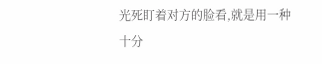光死盯着对方的脸看,就是用一种十分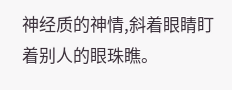神经质的神情,斜着眼睛盯着别人的眼珠瞧。